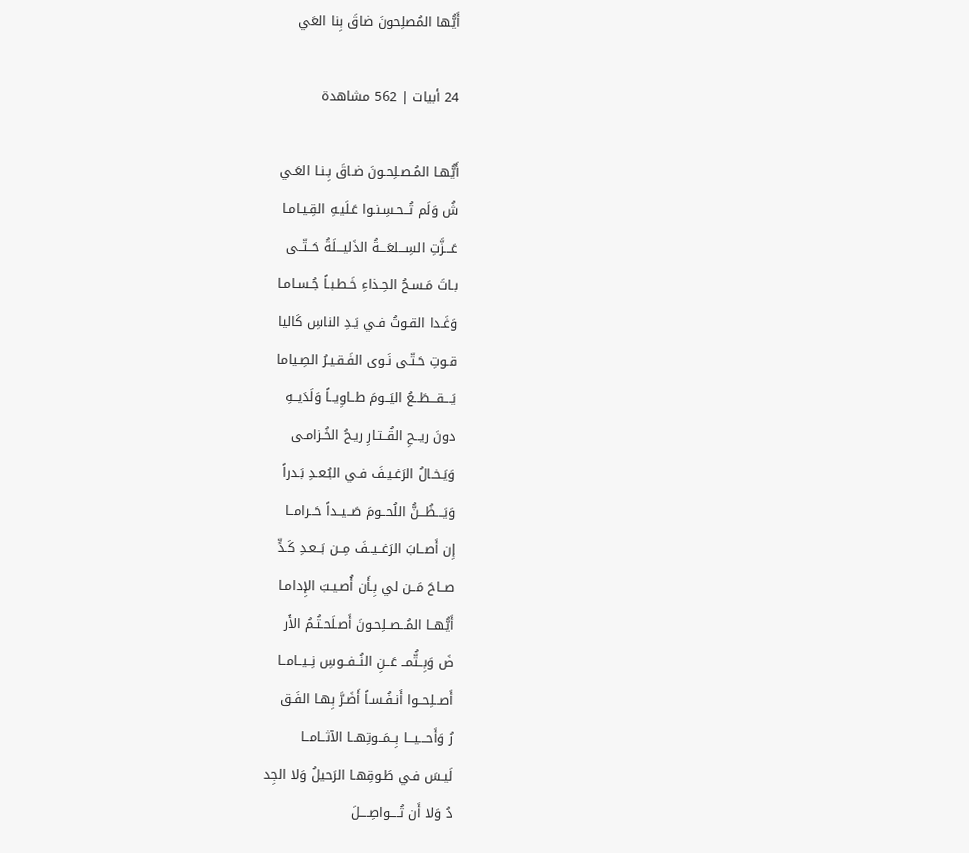أَيُّها المُصلِحونَ ضاقَ بِنا العَي

24 أبيات | 562 مشاهدة

أَيُّهـا المُـصـلِحـونَ ضـاقَ بِـنـا العَـي
شُ وَلَم تُــحـسِـنـوا عَـلَيـهِ القِـيـامـا
عَـــزَّتِ السِـــلعَـــةُ الذَليـــلَةُ حَــتّــى
بـاتَ مَـسـحُ الحِـذاءِ خَـطـبـاً جُـسـامـا
وَغَـدا القـوتُ فـي يَـدِ الناسِ كَاليا
قـوتِ حَـتّـى نَـوى الفَـقـيـرُ الصِـياما
يَـــقـــطَــعُ اليَــومَ طــاوِيــاً وَلَدَيــهِ
دونَ ريــحِ القُــتـارِ ريـحُ الخُـزامـى
وَيَـخـالُ الرَغـيـفَ فـي البُـعـدِ بَـدراً
وَيَـــظُـــنُّ اللُحــومَ صَــيــداً حَــرامــا
إِن أَصــابَ الرَغــيــفَ مِــن بَــعـدِ كَـدٍّ
صــاحَ مَــن لي بِـأَن أُصـيـبَ الإِدامـا
أَيُّهــا المُــصــلِحـونَ أَصـلَحـتُـمُ الأَر
ضَ وَبِــتُّمــ عَــنِ النُــفــوسِ نِــيــامــا
أَصــلِحــوا أَنـفُـسـاً أَضَـرَّ بِهـا الفَـق
رُ وَأَحـــيـــا بِــمَــوتِهــا الآثــامــا
لَيـسَ فـي طَـوقِهـا الرَحيلُ وَلا الجِد
دُ وَلا أَن تُــــواصِــــلَ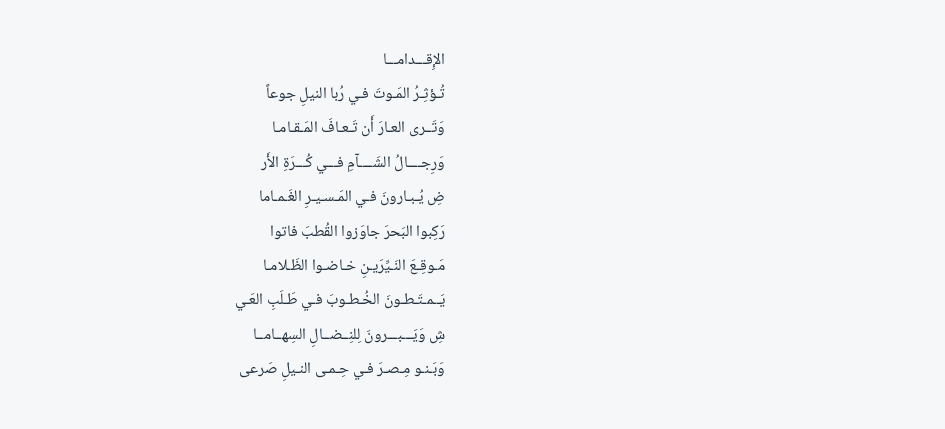الإِقـــدامـــا
تُـؤثِـرُ المَـوتَ فـي رُبا النيلِ جوعاً
وَتَــرى العـارَ أَن تَـعـافَ المَـقـامـا
وَرِجــــالُ الشَــــآمِ فـــي كُـــرَةِ الأَر
ضِ يُـبـارونَ فـي المَـسـيـرِ الغَـمـاما
رَكِبوا البَحرَ جاوَزوا القُطبَ فاتوا
مَـوقِـعَ النَـيِّرَيـنِ خـاضـوا الظَـلامـا
يَــمـتَـطـونَ الخُـطـوبَ فـي طَـلَبِ العَـي
شِ وَيَـــبـــرونَ لِلنِــضــالِ السِهــامــا
وَبَـنـو مِـصـرَ فـي حِـمـى النـيلِ صَرعى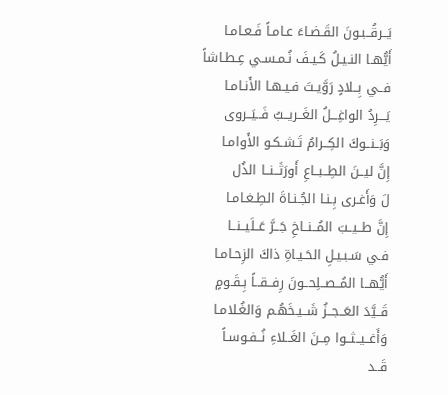يَــرقُــبـونَ القَـضـاءَ عـامـاً فَـعـامـا
أَيُّهـا النـيـلُ كَـيـفَ نُـمـسـي عِـطـاشاً
فــي بِــلادٍ رَوَّيـتَ فـيـهـا الأَنـامـا
يَـــرِدُ الواغِـــلُ الغَــريــبُ فَــيَــروى
وَبَــنــوكَ الكِــرامُ تَـشـكـو الأَوامـا
إِنَّ ليــنَ الطِــبــاعِ أَورَثَــنــا الذُل
لَ وَأَغـرى بِـنـا الجُـنـاةَ الطِـغـامـا
إِنَّ طــيــبَ المُــنــاخِ جَــرَّ عَــلَيــنــا
فـي سَـبـيـلِ الحَـيـاةِ ذاكَ الزِحـامـا
أَيُّهــا المُــصــلِحــونَ رِفــقــاً بِـقَـومٍ
قَــيَّدَ العَــجــزُ شَــيـخَهُـم وَالغُـلامـا
وَأَغــيــثــوا مِــنَ الغَــلاءِ نُــفـوسـاً
قَــد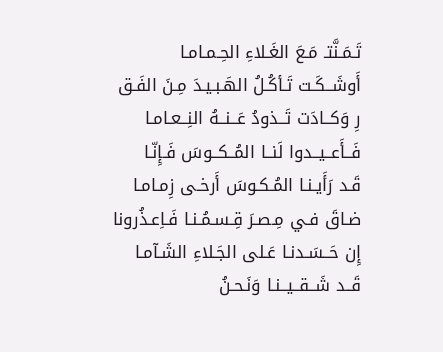تَـمَـنَّتـ مَـعَ الغَـلاءِ الحِـمـامـا
أَوشَــكَـت تَـأكُـلُ الهَـبـيـدَ مِـنَ الفَـق
رِ وَكــادَت تَــذودُ عَــنــهُ النِــعـامـا
فَــأَعــيــدوا لَنــا المُــكــوسَ فَـإِنّـا
قَـد رَأَيـنـا المُـكـوسَ أَرخـى زِمـامـا
ضـاقَ فـي مِـصـرَ قِـسـمُـنـا فَـاِعـذُرونا
إِن حَــسَـدنـا عَـلى الجَـلاءِ الشَـآمـا
قَــد شَــقــيــنـا وَنَـحـنُ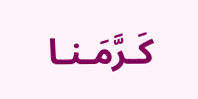كَـرَّمَـنـا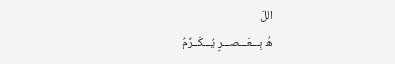اللَ
هُ بِـــعَـــصـــرٍ يُـــكَــرِّمُ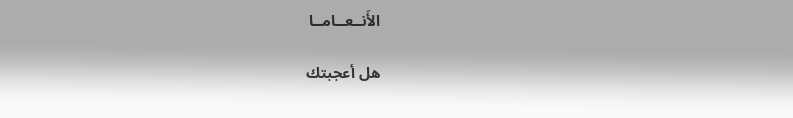الأَنــعــامــا

هل أعجبتك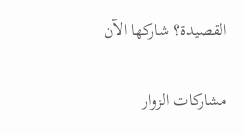القصيدة؟ شاركها الآن

مشاركات الزوار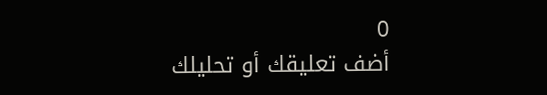0
أضف تعليقك أو تحليلك